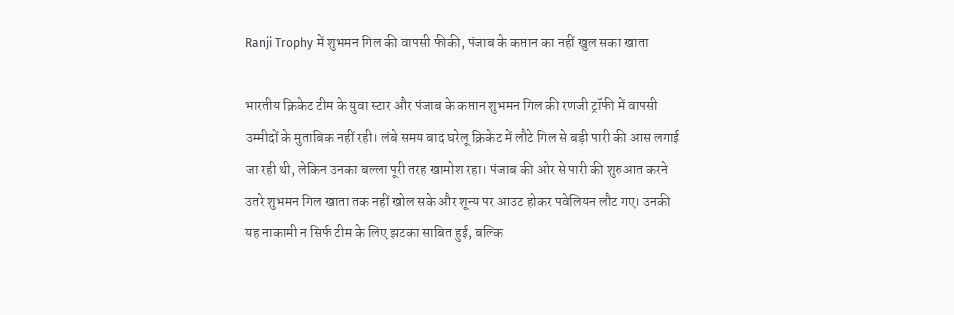Ranji Trophy में शुभमन गिल की वापसी फीकी, पंजाब के कप्तान का नहीं खुल सका खाता

भारतीय क्रिकेट टीम के युवा स्टार और पंजाब के कप्तान शुभमन गिल की रणजी ट्रॉफी में वापसी उम्मीदों के मुताबिक नहीं रही। लंबे समय बाद घरेलू क्रिकेट में लौटे गिल से बड़ी पारी की आस लगाई जा रही थी, लेकिन उनका बल्ला पूरी तरह खामोश रहा। पंजाब की ओर से पारी की शुरुआत करने उतरे शुभमन गिल खाता तक नहीं खोल सके और शून्य पर आउट होकर पवेलियन लौट गए। उनकी यह नाकामी न सिर्फ टीम के लिए झटका साबित हुई, बल्कि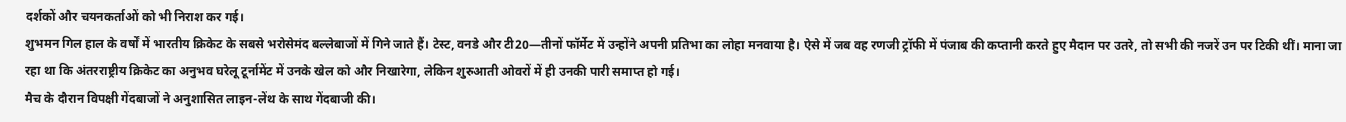दर्शकों और चयनकर्ताओं को भी निराश कर गई।
शुभमन गिल हाल के वर्षों में भारतीय क्रिकेट के सबसे भरोसेमंद बल्लेबाजों में गिने जाते हैं। टेस्ट, वनडे और टी20—तीनों फॉर्मेट में उन्होंने अपनी प्रतिभा का लोहा मनवाया है। ऐसे में जब वह रणजी ट्रॉफी में पंजाब की कप्तानी करते हुए मैदान पर उतरे, तो सभी की नजरें उन पर टिकी थीं। माना जा रहा था कि अंतरराष्ट्रीय क्रिकेट का अनुभव घरेलू टूर्नामेंट में उनके खेल को और निखारेगा, लेकिन शुरुआती ओवरों में ही उनकी पारी समाप्त हो गई।
मैच के दौरान विपक्षी गेंदबाजों ने अनुशासित लाइन-लेंथ के साथ गेंदबाजी की।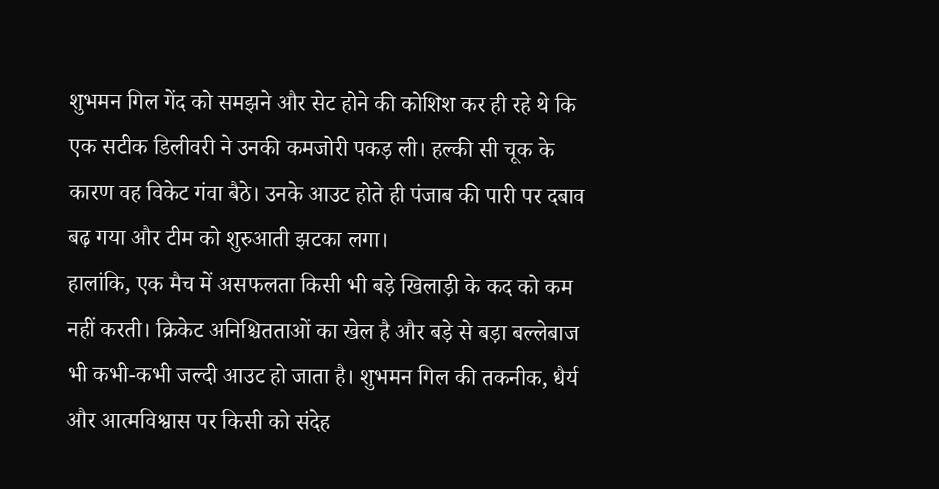शुभमन गिल गेंद को समझने और सेट होने की कोशिश कर ही रहे थे कि एक सटीक डिलीवरी ने उनकी कमजोरी पकड़ ली। हल्की सी चूक के कारण वह विकेट गंवा बैठे। उनके आउट होते ही पंजाब की पारी पर दबाव बढ़ गया और टीम को शुरुआती झटका लगा।
हालांकि, एक मैच में असफलता किसी भी बड़े खिलाड़ी के कद को कम नहीं करती। क्रिकेट अनिश्चितताओं का खेल है और बड़े से बड़ा बल्लेबाज भी कभी-कभी जल्दी आउट हो जाता है। शुभमन गिल की तकनीक, धैर्य और आत्मविश्वास पर किसी को संदेह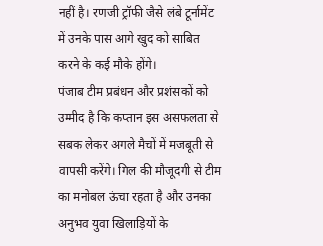नहीं है। रणजी ट्रॉफी जैसे लंबे टूर्नामेंट में उनके पास आगे खुद को साबित करने के कई मौके होंगे।
पंजाब टीम प्रबंधन और प्रशंसकों को उम्मीद है कि कप्तान इस असफलता से सबक लेकर अगले मैचों में मजबूती से वापसी करेंगे। गिल की मौजूदगी से टीम का मनोबल ऊंचा रहता है और उनका अनुभव युवा खिलाड़ियों के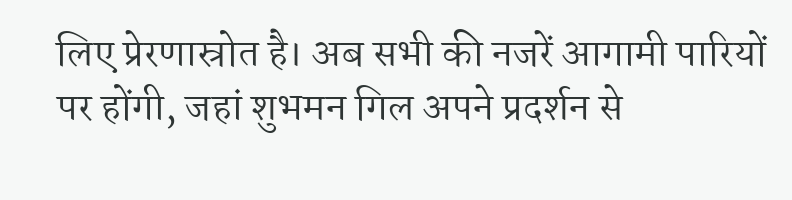लिए प्रेरणास्रोत है। अब सभी की नजरें आगामी पारियों पर होंगी, जहां शुभमन गिल अपने प्रदर्शन से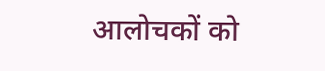आलोचकों को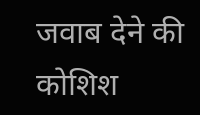जवाब देने की कोशिश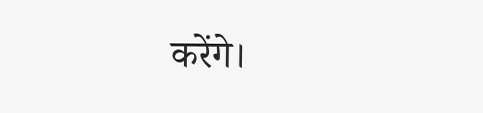करेंगे।